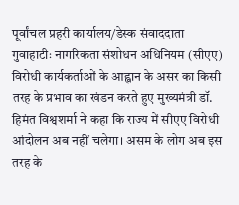पूर्वांचल प्रहरी कार्यालय/डेस्क संवाददाता
गुवाहाटीः नागरिकता संशोधन अधिनियम (सीएए) विरोधी कार्यकर्ताओं के आह्वान के असर का किसी तरह के प्रभाव का खंडन करते हुए मुख्यमंत्री डॉ. हिमंत विश्वशर्मा ने कहा कि राज्य में सीएए विरोधी आंदोलन अब नहीं चलेगा। असम के लोग अब इस तरह के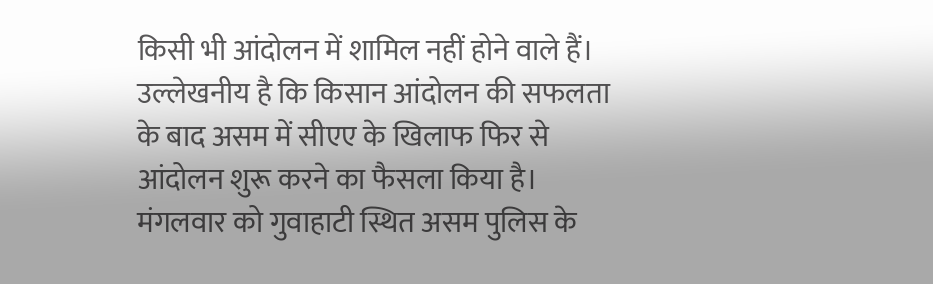किसी भी आंदोलन में शामिल नहीं होने वाले हैं। उल्लेखनीय है कि किसान आंदोलन की सफलता के बाद असम में सीएए के खिलाफ फिर से आंदोलन शुरू करने का फैसला किया है। मंगलवार को गुवाहाटी स्थित असम पुलिस के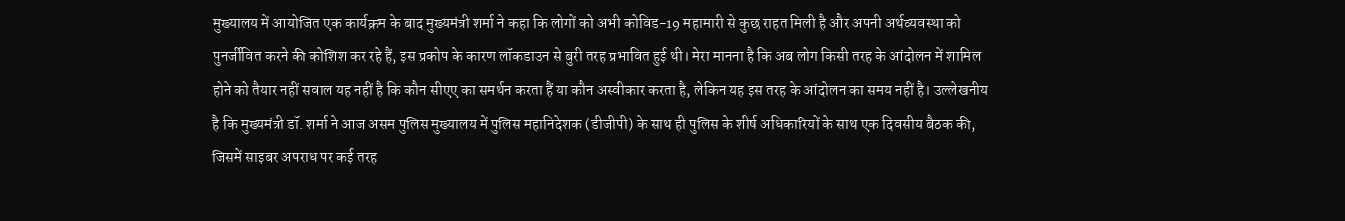मुख्यालय में आयोजित एक कार्यक्रम के बाद मुख्यमंत्री शर्मा ने कहा कि लोगों को अभी कोविड-19 महामारी से कुछ राहत मिली है और अपनी अर्थव्यवस्था को पुनर्जीवित करने की कोशिश कर रहे हैं, इस प्रकोप के कारण लॉकडाउन से बुरी तरह प्रभावित हुई थी। मेरा मानना है कि अब लोग किसी तरह के आंदोलन में शामिल होने को तैयार नहीं सवाल यह नहीं है कि कौन सीएए का समर्थन करता हैं या कौन अस्वीकार करता है, लेकिन यह इस तरह के आंदोलन का समय नहीं है। उल्लेखनीय है कि मुख्यमंत्री डॉ. शर्मा ने आज असम पुलिस मुख्यालय में पुलिस महानिदेशक (डीजीपी) के साथ ही पुलिस के शीर्ष अधिकारियों के साथ एक दिवसीय बैठक की, जिसमें साइबर अपराध पर कई तरह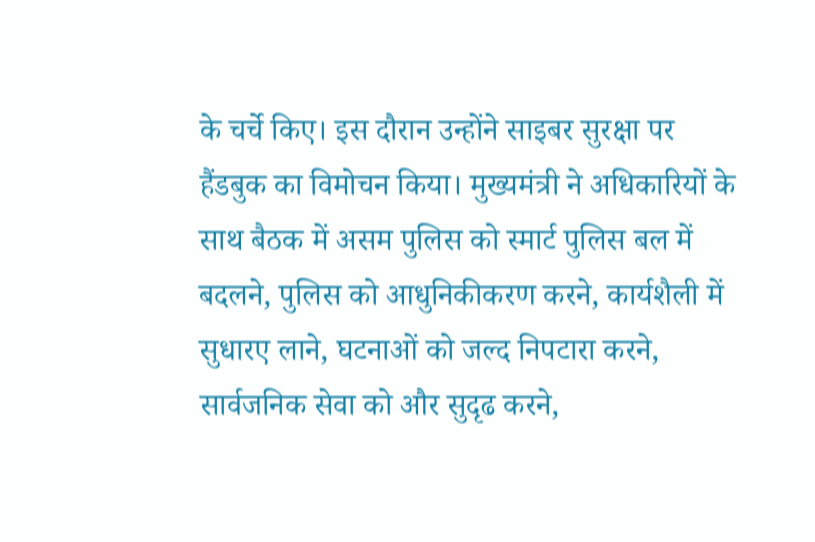के चर्चे किए। इस दौरान उन्होंने साइबर सुरक्षा पर हैंडबुक का विमोचन किया। मुख्यमंत्री ने अधिकारियों के साथ बैठक में असम पुलिस को स्मार्ट पुलिस बल में बदलने, पुलिस को आधुनिकीकरण करने, कार्यशैली में सुधारए लाने, घटनाओं को जल्द निपटारा करने, सार्वजनिक सेवा को और सुदृढ करने,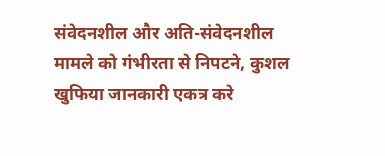संवेदनशील और अति-संवेदनशील मामले को गंभीरता से निपटने, कुशल खुफिया जानकारी एकत्र करे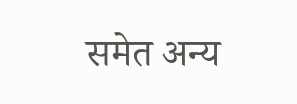समेत अन्य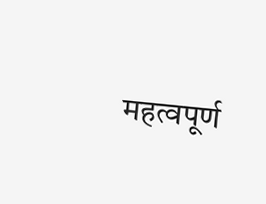महत्वपूर्ण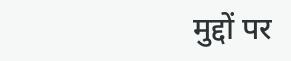मुद्दों पर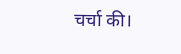चर्चा की।